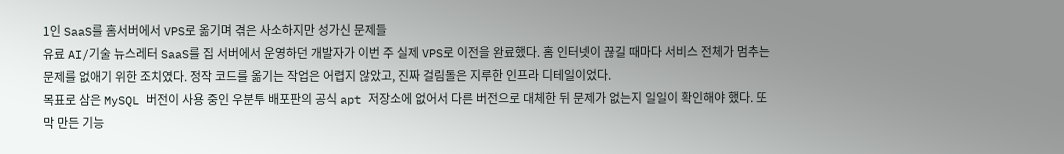1인 SaaS를 홈서버에서 VPS로 옮기며 겪은 사소하지만 성가신 문제들
유료 AI/기술 뉴스레터 SaaS를 집 서버에서 운영하던 개발자가 이번 주 실제 VPS로 이전을 완료했다. 홈 인터넷이 끊길 때마다 서비스 전체가 멈추는 문제를 없애기 위한 조치였다. 정작 코드를 옮기는 작업은 어렵지 않았고, 진짜 걸림돌은 지루한 인프라 디테일이었다.
목표로 삼은 MySQL 버전이 사용 중인 우분투 배포판의 공식 apt 저장소에 없어서 다른 버전으로 대체한 뒤 문제가 없는지 일일이 확인해야 했다. 또 막 만든 기능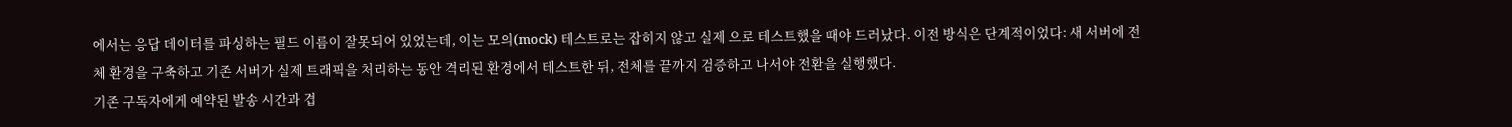에서는 응답 데이터를 파싱하는 필드 이름이 잘못되어 있었는데, 이는 모의(mock) 테스트로는 잡히지 않고 실제 으로 테스트했을 때야 드러났다. 이전 방식은 단계적이었다: 새 서버에 전체 환경을 구축하고 기존 서버가 실제 트래픽을 처리하는 동안 격리된 환경에서 테스트한 뒤, 전체를 끝까지 검증하고 나서야 전환을 실행했다.
기존 구독자에게 예약된 발송 시간과 겹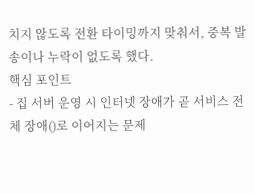치지 않도록 전환 타이밍까지 맞춰서, 중복 발송이나 누락이 없도록 했다.
핵심 포인트
- 집 서버 운영 시 인터넷 장애가 곧 서비스 전체 장애()로 이어지는 문제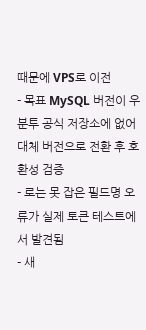때문에 VPS로 이전
- 목표 MySQL 버전이 우분투 공식 저장소에 없어 대체 버전으로 전환 후 호환성 검증
- 로는 못 잡은 필드명 오류가 실제 토큰 테스트에서 발견됨
- 새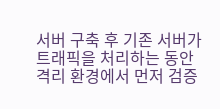서버 구축 후 기존 서버가 트래픽을 처리하는 동안 격리 환경에서 먼저 검증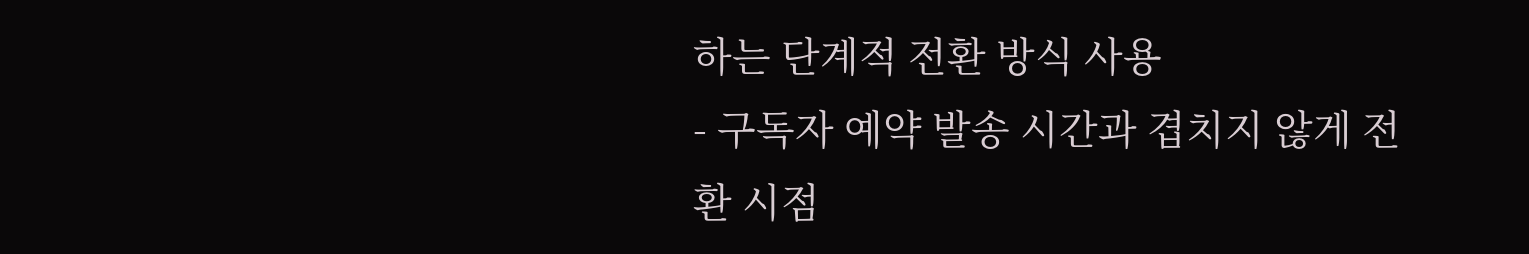하는 단계적 전환 방식 사용
- 구독자 예약 발송 시간과 겹치지 않게 전환 시점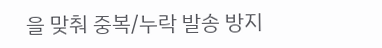을 맞춰 중복/누락 발송 방지